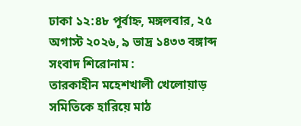ঢাকা ১২:৪৮ পূর্বাহ্ন, মঙ্গলবার, ২৫ অগাস্ট ২০২৬, ৯ ভাদ্র ১৪৩৩ বঙ্গাব্দ
সংবাদ শিরোনাম :
তারকাহীন মহেশখালী খেলোয়াড় সমিতিকে হারিয়ে মাঠ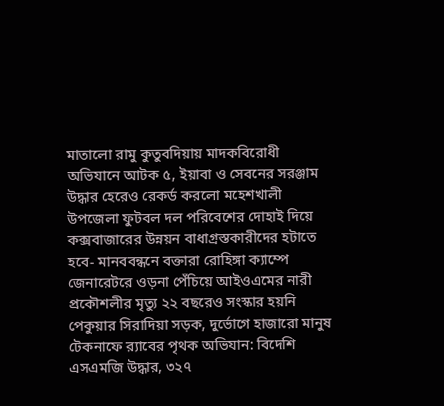মাতালো রামু কুতুবদিয়ায় মাদকবিরোধী অভিযানে আটক ৫, ইয়াবা ও সেবনের সরঞ্জাম উদ্ধার হেরেও রেকর্ড করলো মহেশখালী উপজেলা ফুটবল দল পরিবেশের দোহাই দিয়ে কক্সবাজারের উন্নয়ন বাধাগ্রস্তকারীদের হটাতে হবে- মানববন্ধনে বক্তারা রোহিঙ্গা ক্যাম্পে জেনারেটরে ওড়না পেঁচিয়ে আইওএমের নারী প্রকৌশলীর মৃত্যু ২২ বছরেও সংস্কার হয়নি পেকুয়ার সিরাদিয়া সড়ক, দুর্ভোগে হাজারো মানুষ টেকনাফে র‍্যাবের পৃথক অভিযান: বিদেশি এসএমজি উদ্ধার, ৩২৭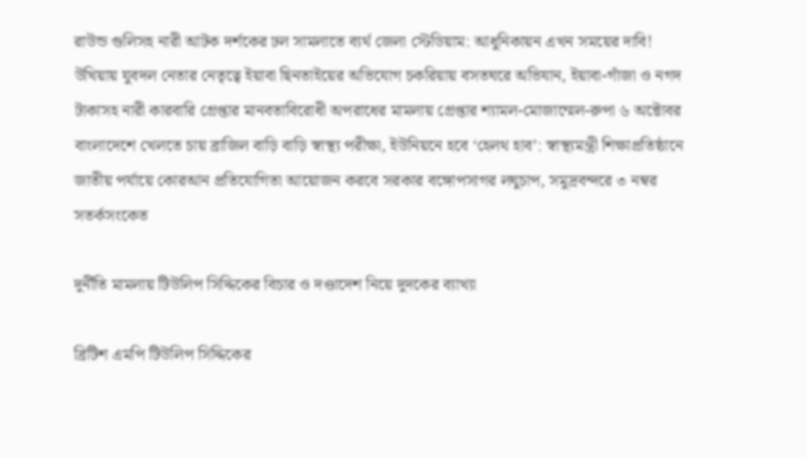রাউন্ড গুলিসহ নারী আটক দর্শকের ঢল সামলাতে ব্যর্থ জেলা স্টেডিয়াম: আধুনিকায়ন এখন সময়ের দাবি! উখিয়ায় যুবদল নেতার নেতৃত্বে ইয়াবা ছিনতাইয়ের অভিযোগ চকরিয়ায় বসতঘরে অভিযান, ইয়াবা-গাঁজা ও নগদ টাকাসহ নারী কারবারি গ্রেপ্তার মানবতাবিরোধী অপরাধের মামলায় গ্রেপ্তার শ্যামল-মোজাম্মেল-রুপা ৬ অক্টোবর বাংলাদেশে খেলতে চায় ব্রাজিল বাড়ি বাড়ি স্বাস্থ্য পরীক্ষা, ইউনিয়নে হবে ‘হেলথ হাব’: স্বাস্থ্যমন্ত্রী শিক্ষাপ্রতিষ্ঠানে জাতীয় পর্যায়ে কোরআন প্রতিযোগিতা আয়োজন করবে সরকার বঙ্গোপসাগর লঘুচাপ, সমুদ্রবন্দরে ৩ নম্বর সতর্কসংকেত

দুর্নীতি মামলায় টিউলিপ সিদ্দিকের বিচার ও দণ্ডাদেশ নিয়ে দুদকের ব্যাখ্যা

ব্রিটিশ এমপি টিউলিপ সিদ্দিকের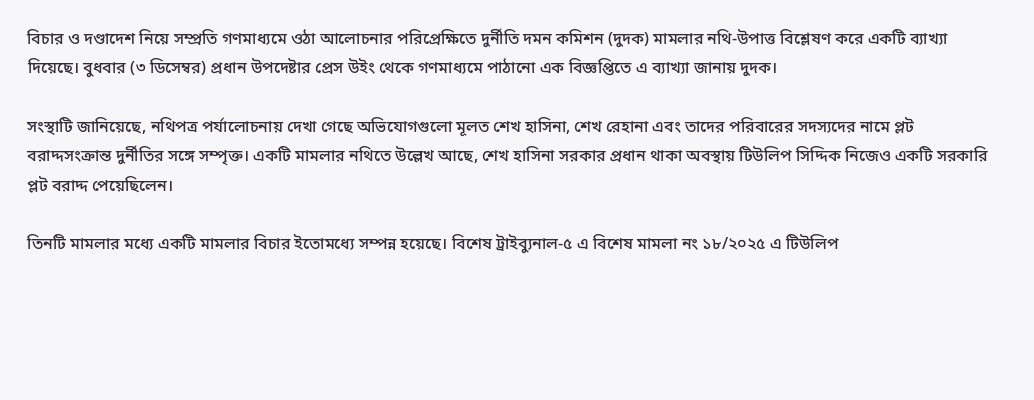বিচার ও দণ্ডাদেশ নিয়ে সম্প্রতি গণমাধ্যমে ওঠা আলোচনার পরিপ্রেক্ষিতে দুর্নীতি দমন কমিশন (দুদক) মামলার নথি-উপাত্ত বিশ্লেষণ করে একটি ব্যাখ্যা দিয়েছে। বুধবার (৩ ডিসেম্বর) প্রধান উপদেষ্টার প্রেস উইং থেকে গণমাধ্যমে পাঠানো এক বিজ্ঞপ্তিতে এ ব্যাখ্যা জানায় দুদক।

সংস্থাটি জানিয়েছে, নথিপত্র পর্যালোচনায় দেখা গেছে অভিযোগগুলো মূলত শেখ হাসিনা, শেখ রেহানা এবং তাদের পরিবারের সদস্যদের নামে প্লট বরাদ্দসংক্রান্ত দুর্নীতির সঙ্গে সম্পৃক্ত। একটি মামলার নথিতে উল্লেখ আছে, শেখ হাসিনা সরকার প্রধান থাকা অবস্থায় টিউলিপ সিদ্দিক নিজেও একটি সরকারি প্লট বরাদ্দ পেয়েছিলেন।

তিনটি মামলার মধ্যে একটি মামলার বিচার ইতোমধ্যে সম্পন্ন হয়েছে। বিশেষ ট্রাইব্যুনাল-৫ এ বিশেষ মামলা নং ১৮/২০২৫ এ টিউলিপ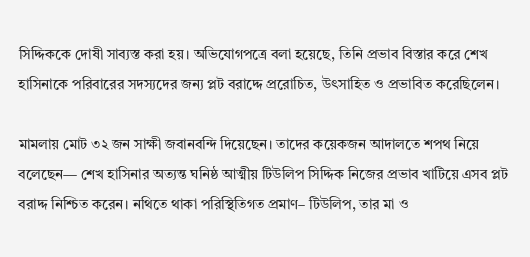সিদ্দিককে দোষী সাব্যস্ত করা হয়। অভিযোগপত্রে বলা হয়েছে, তিনি প্রভাব বিস্তার করে শেখ হাসিনাকে পরিবারের সদস্যদের জন্য প্লট বরাদ্দে প্ররোচিত, উৎসাহিত ও প্রভাবিত করেছিলেন।

মামলায় মোট ৩২ জন সাক্ষী জবানবন্দি দিয়েছেন। তাদের কয়েকজন আদালতে শপথ নিয়ে বলেছেন— শেখ হাসিনার অত্যন্ত ঘনিষ্ঠ আত্মীয় টিউলিপ সিদ্দিক নিজের প্রভাব খাটিয়ে এসব প্লট বরাদ্দ নিশ্চিত করেন। নথিতে থাকা পরিস্থিতিগত প্রমাণ– টিউলিপ, তার মা ও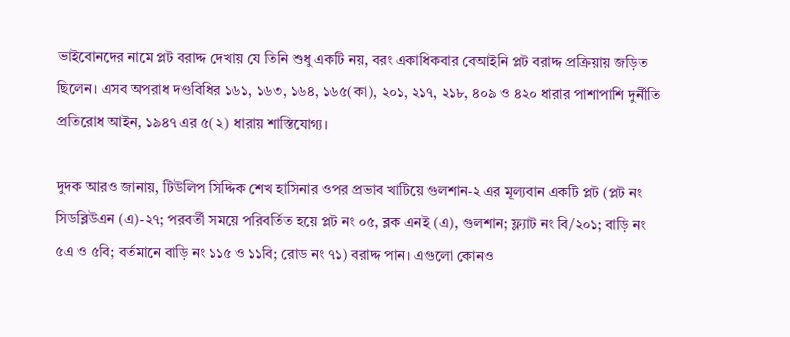ভাইবোনদের নামে প্লট বরাদ্দ দেখায় যে তিনি শুধু একটি নয়, বরং একাধিকবার বেআইনি প্লট বরাদ্দ প্রক্রিয়ায় জড়িত ছিলেন। এসব অপরাধ দণ্ডবিধির ১৬১, ১৬৩, ১৬৪, ১৬৫(কা), ২০১, ২১৭, ২১৮, ৪০৯ ও ৪২০ ধারার পাশাপাশি দুর্নীতি প্রতিরোধ আইন, ১৯৪৭ এর ৫(২) ধারায় শাস্তিযোগ্য।

দুদক আরও জানায়, টিউলিপ সিদ্দিক শেখ হাসিনার ওপর প্রভাব খাটিয়ে গুলশান-২ এর মূল্যবান একটি প্লট (প্লট নং সিডব্লিউএন (এ)-২৭; পরবর্তী সময়ে পরিবর্তিত হয়ে প্লট নং ০৫, ব্লক এনই (এ), গুলশান; ফ্ল্যাট নং বি/২০১; বাড়ি নং ৫এ ও ৫বি; বর্তমানে বাড়ি নং ১১৫ ও ১১বি; রোড নং ৭১) বরাদ্দ পান। এগুলো কোনও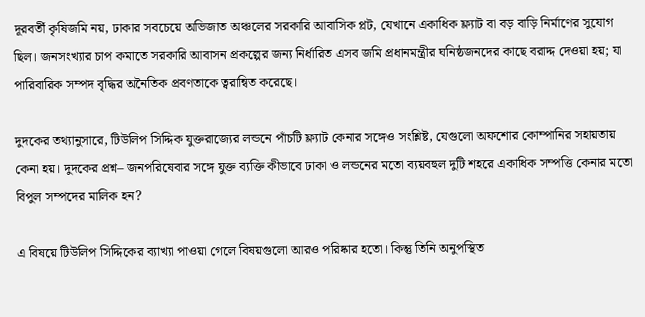দূরবর্তী কৃষিজমি নয়, ঢাকার সবচেয়ে অভিজাত অঞ্চলের সরকারি আবাসিক প্লট, যেখানে একাধিক ফ্ল্যাট বা বড় বাড়ি নির্মাণের সুযোগ ছিল। জনসংখ্যার চাপ কমাতে সরকারি আবাসন প্রকল্পের জন্য নির্ধারিত এসব জমি প্রধানমন্ত্রীর ঘনিষ্ঠজনদের কাছে বরাদ্দ দেওয়া হয়; যা পারিবারিক সম্পদ বৃদ্ধির অনৈতিক প্রবণতাকে ত্বরান্বিত করেছে।

দুদকের তথ্যানুসারে, টিউলিপ সিদ্দিক যুক্তরাজ্যের লন্ডনে পাঁচটি ফ্ল্যাট কেনার সঙ্গেও সংশ্লিষ্ট, যেগুলো অফশোর কোম্পানির সহায়তায় কেনা হয়। দুদকের প্রশ্ন– জনপরিষেবার সঙ্গে যুক্ত ব্যক্তি কীভাবে ঢাকা ও লন্ডনের মতো ব্যয়বহুল দুটি শহরে একাধিক সম্পত্তি কেনার মতো বিপুল সম্পদের মালিক হন?

এ বিষয়ে টিউলিপ সিদ্দিকের ব্যাখ্যা পাওয়া গেলে বিষয়গুলো আরও পরিষ্কার হতো। কিন্তু তিনি অনুপস্থিত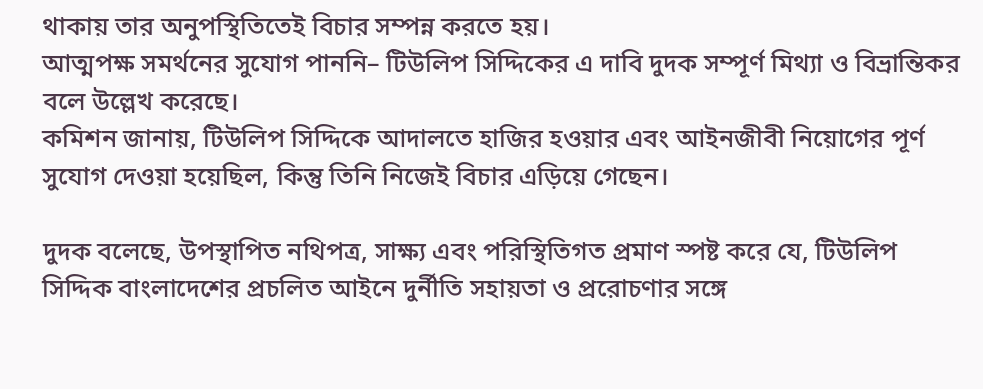থাকায় তার অনুপস্থিতিতেই বিচার সম্পন্ন করতে হয়।
আত্মপক্ষ সমর্থনের সুযোগ পাননি– টিউলিপ সিদ্দিকের এ দাবি দুদক সম্পূর্ণ মিথ্যা ও বিভ্রান্তিকর বলে উল্লেখ করেছে।
কমিশন জানায়, টিউলিপ সিদ্দিকে আদালতে হাজির হওয়ার এবং আইনজীবী নিয়োগের পূর্ণ সুযোগ দেওয়া হয়েছিল, কিন্তু তিনি নিজেই বিচার এড়িয়ে গেছেন।

দুদক বলেছে, উপস্থাপিত নথিপত্র, সাক্ষ্য এবং পরিস্থিতিগত প্রমাণ স্পষ্ট করে যে, টিউলিপ সিদ্দিক বাংলাদেশের প্রচলিত আইনে দুর্নীতি সহায়তা ও প্ররোচণার সঙ্গে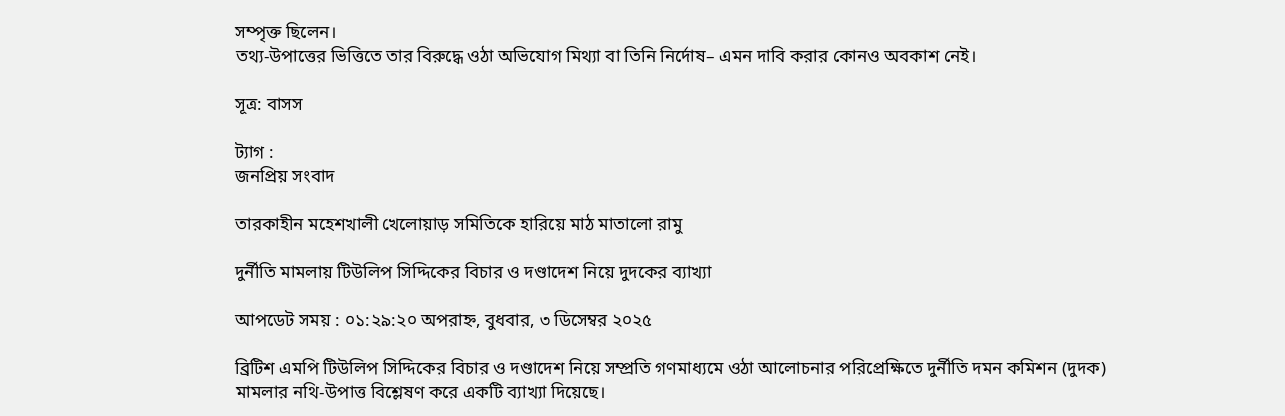সম্পৃক্ত ছিলেন।
তথ্য-উপাত্তের ভিত্তিতে তার বিরুদ্ধে ওঠা অভিযোগ মিথ্যা বা তিনি নির্দোষ– এমন দাবি করার কোনও অবকাশ নেই।

সূত্র: বাসস

ট্যাগ :
জনপ্রিয় সংবাদ

তারকাহীন মহেশখালী খেলোয়াড় সমিতিকে হারিয়ে মাঠ মাতালো রামু

দুর্নীতি মামলায় টিউলিপ সিদ্দিকের বিচার ও দণ্ডাদেশ নিয়ে দুদকের ব্যাখ্যা

আপডেট সময় : ০১:২৯:২০ অপরাহ্ন, বুধবার, ৩ ডিসেম্বর ২০২৫

ব্রিটিশ এমপি টিউলিপ সিদ্দিকের বিচার ও দণ্ডাদেশ নিয়ে সম্প্রতি গণমাধ্যমে ওঠা আলোচনার পরিপ্রেক্ষিতে দুর্নীতি দমন কমিশন (দুদক) মামলার নথি-উপাত্ত বিশ্লেষণ করে একটি ব্যাখ্যা দিয়েছে।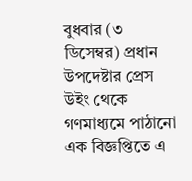বুধবার (৩ ডিসেম্বর) প্রধান উপদেষ্টার প্রেস উইং থেকে গণমাধ্যমে পাঠানো এক বিজ্ঞপ্তিতে এ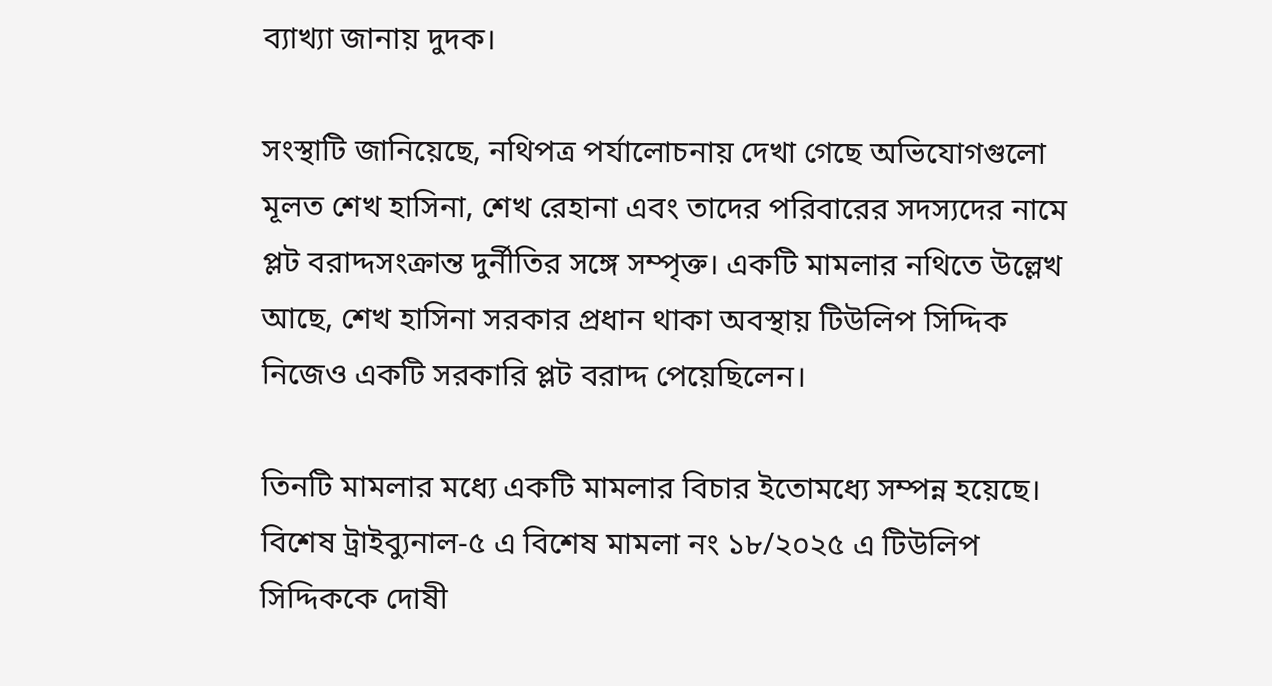ব্যাখ্যা জানায় দুদক।

সংস্থাটি জানিয়েছে, নথিপত্র পর্যালোচনায় দেখা গেছে অভিযোগগুলো মূলত শেখ হাসিনা, শেখ রেহানা এবং তাদের পরিবারের সদস্যদের নামে প্লট বরাদ্দসংক্রান্ত দুর্নীতির সঙ্গে সম্পৃক্ত। একটি মামলার নথিতে উল্লেখ আছে, শেখ হাসিনা সরকার প্রধান থাকা অবস্থায় টিউলিপ সিদ্দিক নিজেও একটি সরকারি প্লট বরাদ্দ পেয়েছিলেন।

তিনটি মামলার মধ্যে একটি মামলার বিচার ইতোমধ্যে সম্পন্ন হয়েছে। বিশেষ ট্রাইব্যুনাল-৫ এ বিশেষ মামলা নং ১৮/২০২৫ এ টিউলিপ সিদ্দিককে দোষী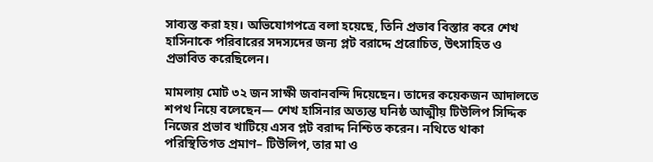সাব্যস্ত করা হয়। অভিযোগপত্রে বলা হয়েছে, তিনি প্রভাব বিস্তার করে শেখ হাসিনাকে পরিবারের সদস্যদের জন্য প্লট বরাদ্দে প্ররোচিত, উৎসাহিত ও প্রভাবিত করেছিলেন।

মামলায় মোট ৩২ জন সাক্ষী জবানবন্দি দিয়েছেন। তাদের কয়েকজন আদালতে শপথ নিয়ে বলেছেন— শেখ হাসিনার অত্যন্ত ঘনিষ্ঠ আত্মীয় টিউলিপ সিদ্দিক নিজের প্রভাব খাটিয়ে এসব প্লট বরাদ্দ নিশ্চিত করেন। নথিতে থাকা পরিস্থিতিগত প্রমাণ– টিউলিপ, তার মা ও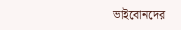ভাইবোনদের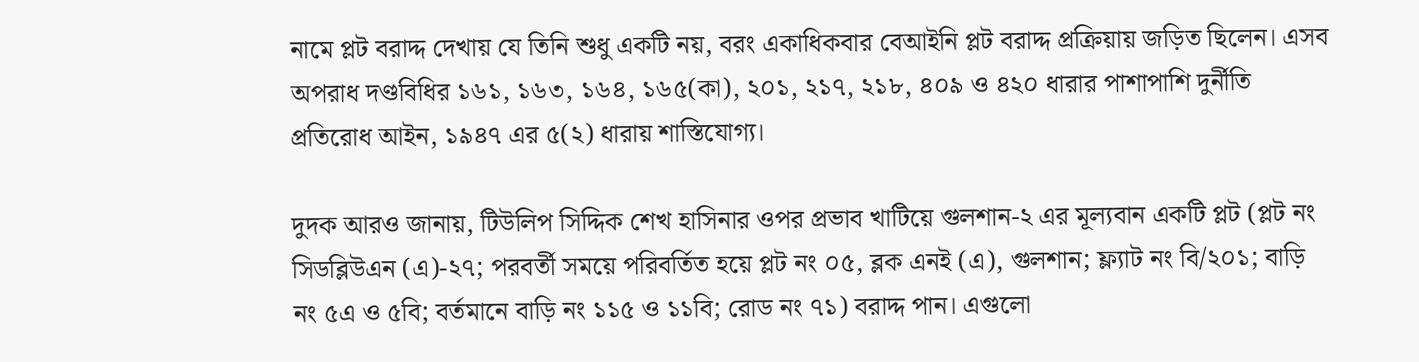নামে প্লট বরাদ্দ দেখায় যে তিনি শুধু একটি নয়, বরং একাধিকবার বেআইনি প্লট বরাদ্দ প্রক্রিয়ায় জড়িত ছিলেন। এসব অপরাধ দণ্ডবিধির ১৬১, ১৬৩, ১৬৪, ১৬৫(কা), ২০১, ২১৭, ২১৮, ৪০৯ ও ৪২০ ধারার পাশাপাশি দুর্নীতি প্রতিরোধ আইন, ১৯৪৭ এর ৫(২) ধারায় শাস্তিযোগ্য।

দুদক আরও জানায়, টিউলিপ সিদ্দিক শেখ হাসিনার ওপর প্রভাব খাটিয়ে গুলশান-২ এর মূল্যবান একটি প্লট (প্লট নং সিডব্লিউএন (এ)-২৭; পরবর্তী সময়ে পরিবর্তিত হয়ে প্লট নং ০৫, ব্লক এনই (এ), গুলশান; ফ্ল্যাট নং বি/২০১; বাড়ি নং ৫এ ও ৫বি; বর্তমানে বাড়ি নং ১১৫ ও ১১বি; রোড নং ৭১) বরাদ্দ পান। এগুলো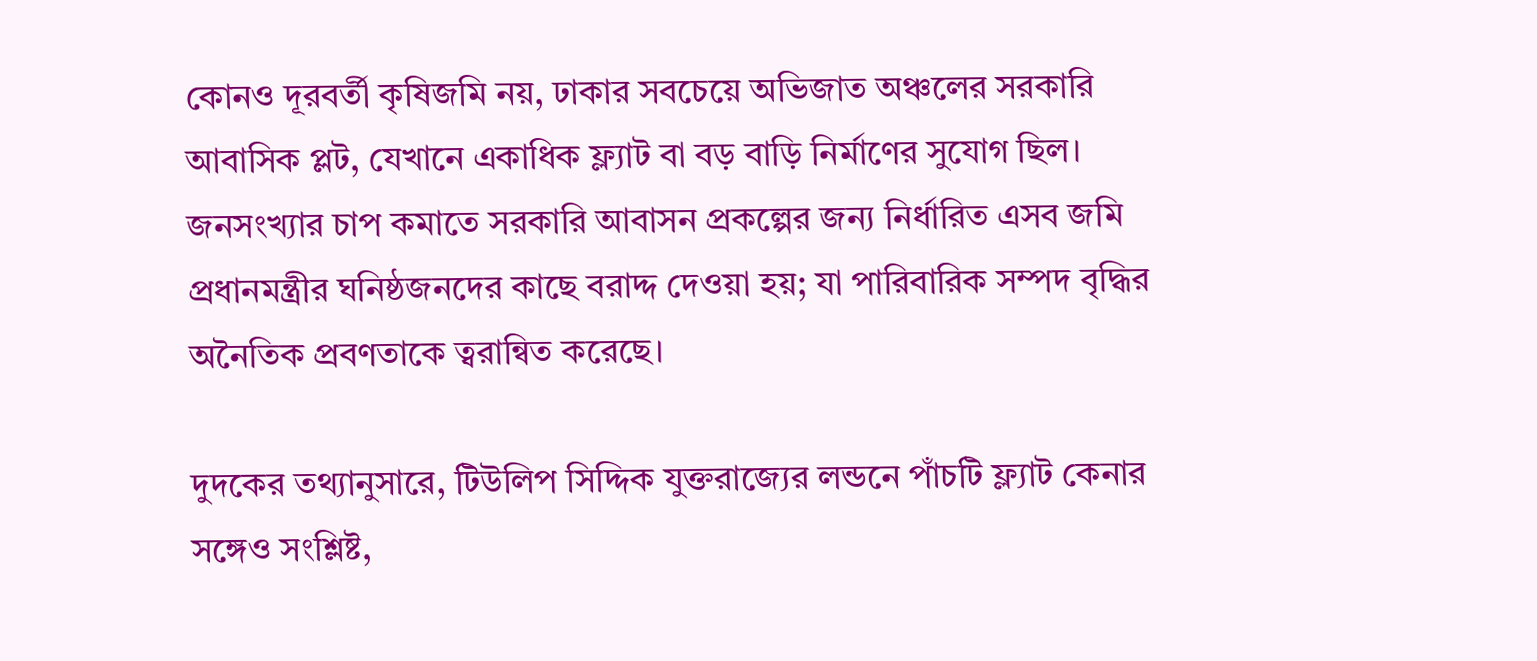কোনও দূরবর্তী কৃষিজমি নয়, ঢাকার সবচেয়ে অভিজাত অঞ্চলের সরকারি আবাসিক প্লট, যেখানে একাধিক ফ্ল্যাট বা বড় বাড়ি নির্মাণের সুযোগ ছিল। জনসংখ্যার চাপ কমাতে সরকারি আবাসন প্রকল্পের জন্য নির্ধারিত এসব জমি প্রধানমন্ত্রীর ঘনিষ্ঠজনদের কাছে বরাদ্দ দেওয়া হয়; যা পারিবারিক সম্পদ বৃদ্ধির অনৈতিক প্রবণতাকে ত্বরান্বিত করেছে।

দুদকের তথ্যানুসারে, টিউলিপ সিদ্দিক যুক্তরাজ্যের লন্ডনে পাঁচটি ফ্ল্যাট কেনার সঙ্গেও সংশ্লিষ্ট,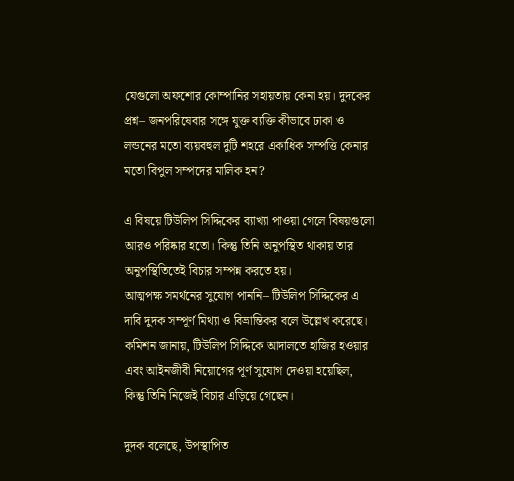যেগুলো অফশোর কোম্পানির সহায়তায় কেনা হয়। দুদকের প্রশ্ন– জনপরিষেবার সঙ্গে যুক্ত ব্যক্তি কীভাবে ঢাকা ও লন্ডনের মতো ব্যয়বহুল দুটি শহরে একাধিক সম্পত্তি কেনার মতো বিপুল সম্পদের মালিক হন?

এ বিষয়ে টিউলিপ সিদ্দিকের ব্যাখ্যা পাওয়া গেলে বিষয়গুলো আরও পরিষ্কার হতো। কিন্তু তিনি অনুপস্থিত থাকায় তার অনুপস্থিতিতেই বিচার সম্পন্ন করতে হয়।
আত্মপক্ষ সমর্থনের সুযোগ পাননি– টিউলিপ সিদ্দিকের এ দাবি দুদক সম্পূর্ণ মিথ্যা ও বিভ্রান্তিকর বলে উল্লেখ করেছে।
কমিশন জানায়, টিউলিপ সিদ্দিকে আদালতে হাজির হওয়ার এবং আইনজীবী নিয়োগের পূর্ণ সুযোগ দেওয়া হয়েছিল, কিন্তু তিনি নিজেই বিচার এড়িয়ে গেছেন।

দুদক বলেছে, উপস্থাপিত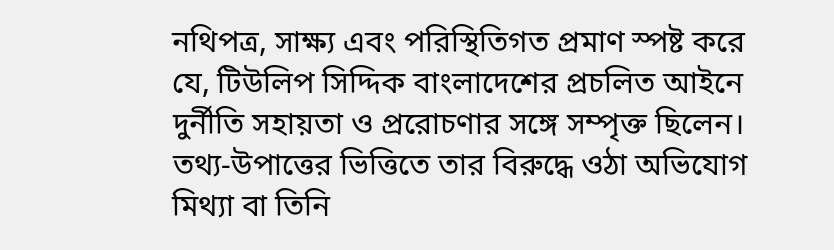নথিপত্র, সাক্ষ্য এবং পরিস্থিতিগত প্রমাণ স্পষ্ট করে যে, টিউলিপ সিদ্দিক বাংলাদেশের প্রচলিত আইনে দুর্নীতি সহায়তা ও প্ররোচণার সঙ্গে সম্পৃক্ত ছিলেন।
তথ্য-উপাত্তের ভিত্তিতে তার বিরুদ্ধে ওঠা অভিযোগ মিথ্যা বা তিনি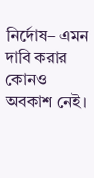নির্দোষ– এমন দাবি করার কোনও অবকাশ নেই।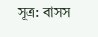সূত্র: বাসস